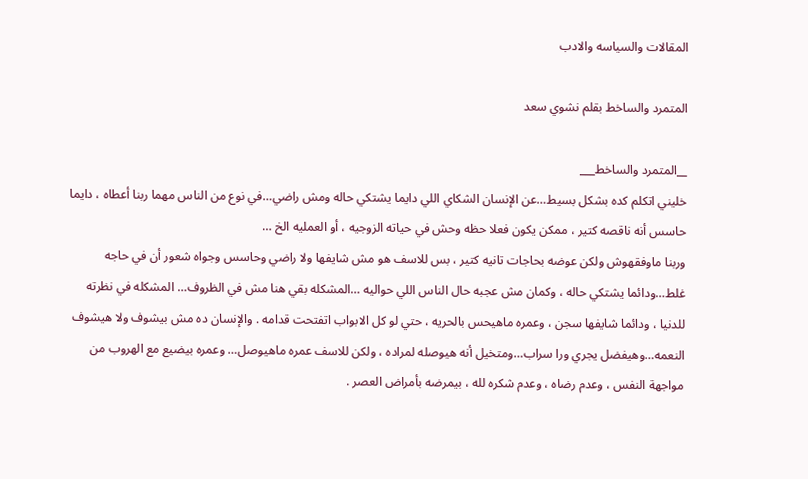المقالات والسياسه والادب

المتمرد والساخط بقلم نشوي سعد

__المتمرد والساخط___
خليني اتكلم كده بشكل بسيط…عن الإنسان الشكاي اللي دايما يشتكي حاله ومش راضي…في نوع من الناس مهما ربنا أعطاه ، دايما حاسس أنه ناقصه كتير ، ممكن يكون فعلا حظه وحش في حياته الزوجيه ، أو العمليه الخ …
وربنا ماوفقهوش ولكن عوضه بحاجات تانيه كتير ، بس للاسف هو مش شايفها ولا راضي وحاسس وجواه شعور أن في حاجه غلط…ودائما يشتكي حاله ، وكمان مش عجبه حال الناس اللي حواليه …المشكله بقي هنا مش في الظروف… المشكله في نظرته للدنيا ، ودائما شايفها سجن ، وعمره ماهيحس بالحريه ، حتي لو كل الابواب اتفتحت قدامه . والإنسان ده مش بيشوف ولا هيشوف النعمه…وهيفضل يجري ورا سراب…ومتخيل أنه هيوصله لمراده ، ولكن للاسف عمره ماهيوصل… وعمره بيضيع مع الهروب من مواجهة النفس ، وعدم رضاه ، وعدم شكره لله ، بيمرضه بأمراض العصر .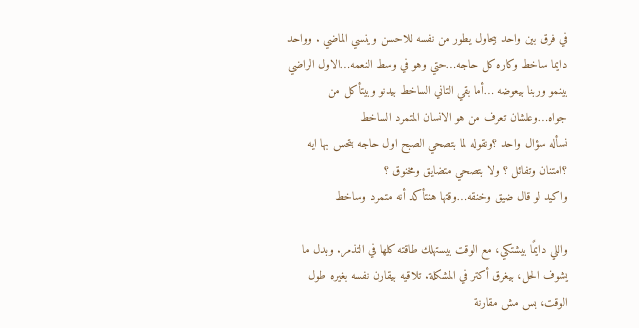في فرق بين واحد بيحاول يطور من نفسه للاحسن وينسي الماضي . وواحد دايما ساخط وكاره كل حاجه…حتي وهو في وسط النعمه…الاول الراضي بينمو وربنا بيعوضه …أما بقي التاني الساخط بيدنو وبيتأكل من جواه…وعلشان تعرف من هو الانسان المتمرد الساخط
نسأله سؤال واحد ؟ونقوله لما بتصحي الصبح اول حاجه بتحس بها ايه ؟امتنان وتفائل ؟ ولا بتصحي متضايق ومخنوق ؟
واكيد لو قال ضيق وخنقه…وقتها هنتأكد أنه متمرد وساخط

واللي دايمًا بيشتكي، مع الوقت بيستهلك طاقته كلها في التذمر. وبدل ما يشوف الحل، بيغرق أكتر في المشكلة. تلاقيه بيقارن نفسه بغيره طول الوقت، بس مش مقارنة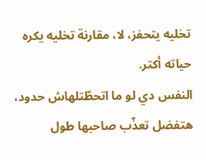تخليه يتحفز، لا، مقارنة تخليه يكره حياته أكتر.
النفس دي لو ما اتحطّتلهاش حدود، هتفضل تعذّب صاحبها طول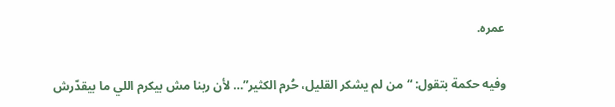عمره.

وفيه حكمة بتقول: “من لم يشكر القليل، حُرم الكثير”… لأن ربنا مش بيكرم اللي ما بيقدّرش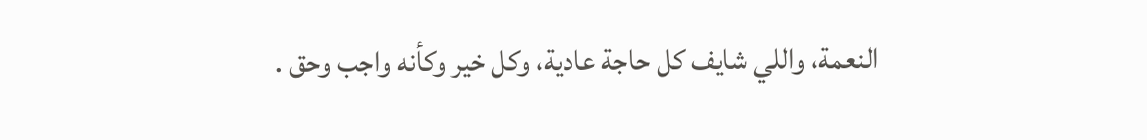النعمة، واللي شايف كل حاجة عادية، وكل خير وكأنه واجب وحق .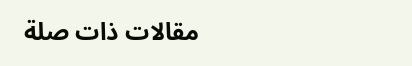مقالات ذات صلة